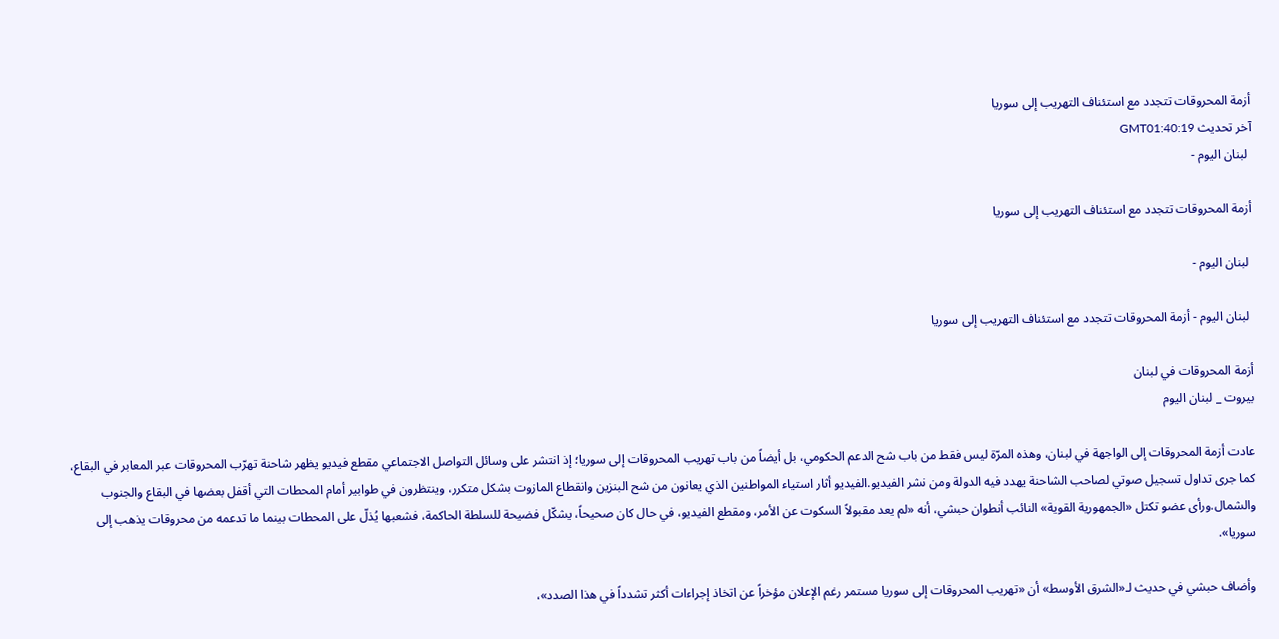أزمة المحروقات تتجدد مع استئناف التهريب إلى سوريا
آخر تحديث GMT01:40:19
 لبنان اليوم -

أزمة المحروقات تتجدد مع استئناف التهريب إلى سوريا

 لبنان اليوم -

 لبنان اليوم - أزمة المحروقات تتجدد مع استئناف التهريب إلى سوريا

أزمة المحروقات في لبنان
بيروت _ لبنان اليوم

عادت أزمة المحروقات إلى الواجهة في لبنان، وهذه المرّة ليس فقط من باب شح الدعم الحكومي، بل أيضاً من باب تهريب المحروقات إلى سوريا؛ إذ انتشر على وسائل التواصل الاجتماعي مقطع فيديو يظهر شاحنة تهرّب المحروقات عبر المعابر في البقاع، كما جرى تداول تسجيل صوتي لصاحب الشاحنة يهدد فيه الدولة ومن نشر الفيديو.الفيديو أثار استياء المواطنين الذي يعانون من شح البنزين وانقطاع المازوت بشكل متكرر، وينتظرون في طوابير أمام المحطات التي أقفل بعضها في البقاع والجنوب والشمال.ورأى عضو تكتل «الجمهورية القوية» النائب أنطوان حبشي، أنه «لم يعد مقبولاً السكوت عن الأمر، ومقطع الفيديو، في حال كان صحيحاً، يشكّل فضيحة للسلطة الحاكمة، فشعبها يُذلّ على المحطات بينما ما تدعمه من محروقات يذهب إلى سوريا».

وأضاف حبشي في حديث لـ«الشرق الأوسط» أن «تهريب المحروقات إلى سوريا مستمر رغم الإعلان مؤخراً عن اتخاذ إجراءات أكثر تشدداً في هذا الصدد»،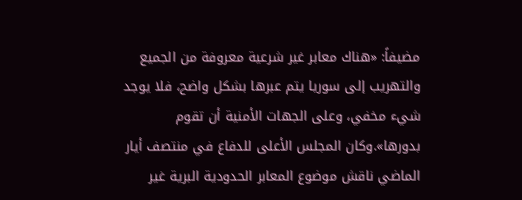مضيفاً: «هناك معابر غير شرعية معروفة من الجميع والتهريب إلى سوريا يتم عبرها بشكل واضح، فلا يوجد شيء مخفي، وعلى الجهات الأمنية أن تقوم بدورها».وكان المجلس الأعلى للدفاع في منتصف أيار الماضي ناقش موضوع المعابر الحدودية البرية غير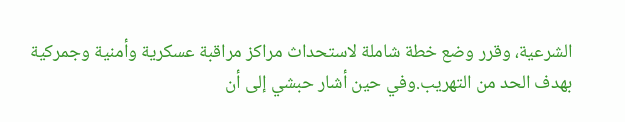الشرعية، وقرر وضع خطة شاملة لاستحداث مراكز مراقبة عسكرية وأمنية وجمركية بهدف الحد من التهريب.وفي حين أشار حبشي إلى أن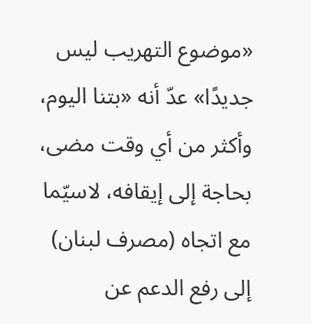«موضوع التهريب ليس جديدًا» عدّ أنه «بتنا اليوم، وأكثر من أي وقت مضى، بحاجة إلى إيقافه، لاسيّما مع اتجاه (مصرف لبنان) إلى رفع الدعم عن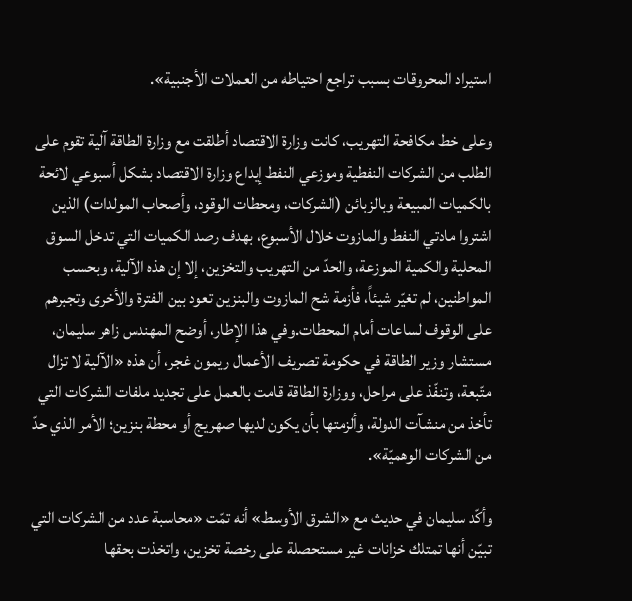استيراد المحروقات بسبب تراجع احتياطه من العملات الأجنبية».

وعلى خط مكافحة التهريب، كانت وزارة الاقتصاد أطلقت مع وزارة الطاقة آلية تقوم على الطلب من الشركات النفطية وموزعي النفط إيداع وزارة الاقتصاد بشكل أسبوعي لائحة بالكميات المبيعة وبالزبائن (الشركات، ومحطات الوقود، وأصحاب المولدات) الذين اشتروا مادتي النفط والمازوت خلال الأسبوع، بهدف رصد الكميات التي تدخل السوق المحلية والكمية الموزعة، والحدّ من التهريب والتخزين، إلا إن هذه الآلية، وبحسب المواطنين، لم تغيّر شيئاً، فأزمة شح المازوت والبنزين تعود بين الفترة والأخرى وتجبرهم على الوقوف لساعات أمام المحطات.وفي هذا الإطار، أوضح المهندس زاهر سليمان، مستشار وزير الطاقة في حكومة تصريف الأعمال ريمون غجر، أن هذه «الآلية لا تزال متّبعة، وتنفّذ على مراحل، ووزارة الطاقة قامت بالعمل على تجديد ملفات الشركات التي تأخذ من منشآت الدولة، وألزمتها بأن يكون لديها صهريج أو محطة بنزين؛ الأمر الذي حدّ من الشركات الوهميّة».

وأكّد سليمان في حديث مع «الشرق الأوسط» أنه تمّت «محاسبة عدد من الشركات التي تبيّن أنها تمتلك خزانات غير مستحصلة على رخصة تخزين، واتخذت بحقها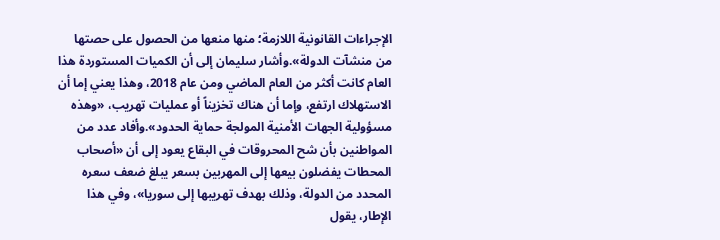الإجراءات القانونية اللازمة؛ منها منعها من الحصول على حصتها من منشآت الدولة».وأشار سليمان إلى أن الكميات المستوردة هذا العام كانت أكثر من العام الماضي ومن عام 2018، وهذا يعني إما أن الاستهلاك ارتفع، وإما أن هناك تخزيناً أو عمليات تهريب، «وهذه مسؤولية الجهات الأمنية المولجة حماية الحدود».وأفاد عدد من المواطنين بأن شح المحروقات في البقاع يعود إلى أن «أصحاب المحطات يفضلون بيعها إلى المهربين بسعر يبلغ ضعف سعره المحدد من الدولة، وذلك بهدف تهريبها إلى سوريا»، وفي هذا الإطار، يقول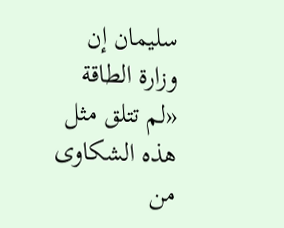سليمان إن وزارة الطاقة «لم تتلق مثل هذه الشكاوى من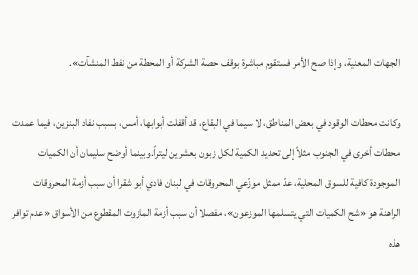الجهات المعنية، وإذا صح الأمر فستقوم مباشرة بوقف حصة الشركة أو المحطة من نفط المنشآت».

وكانت محطات الوقود في بعض المناطق، لا سيما في البقاع، قد أقفلت أبوابها، أمس، بسبب نفاد البنزين، فيما عمدت محطات أخرى في الجنوب مثلاً إلى تحديد الكمية لكل زبون بعشرين ليتراً.وبينما أوضح سليمان أن الكميات الموجودة كافية للسوق المحلية، عدّ ممثل موزّعي المحروقات في لبنان فادي أبو شقرا أن سبب أزمة المحروقات الراهنة هو «شح الكميات التي يتسلمها الموزعون»، مفصلا أن سبب أزمة المازوت المقطوع من الأسواق «عدم توافر هذه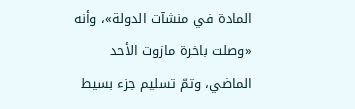المادة في منشآت الدولة»، وأنه «وصلت باخرة مازوت الأحد الماضي، وتمّ تسليم جزء بسيط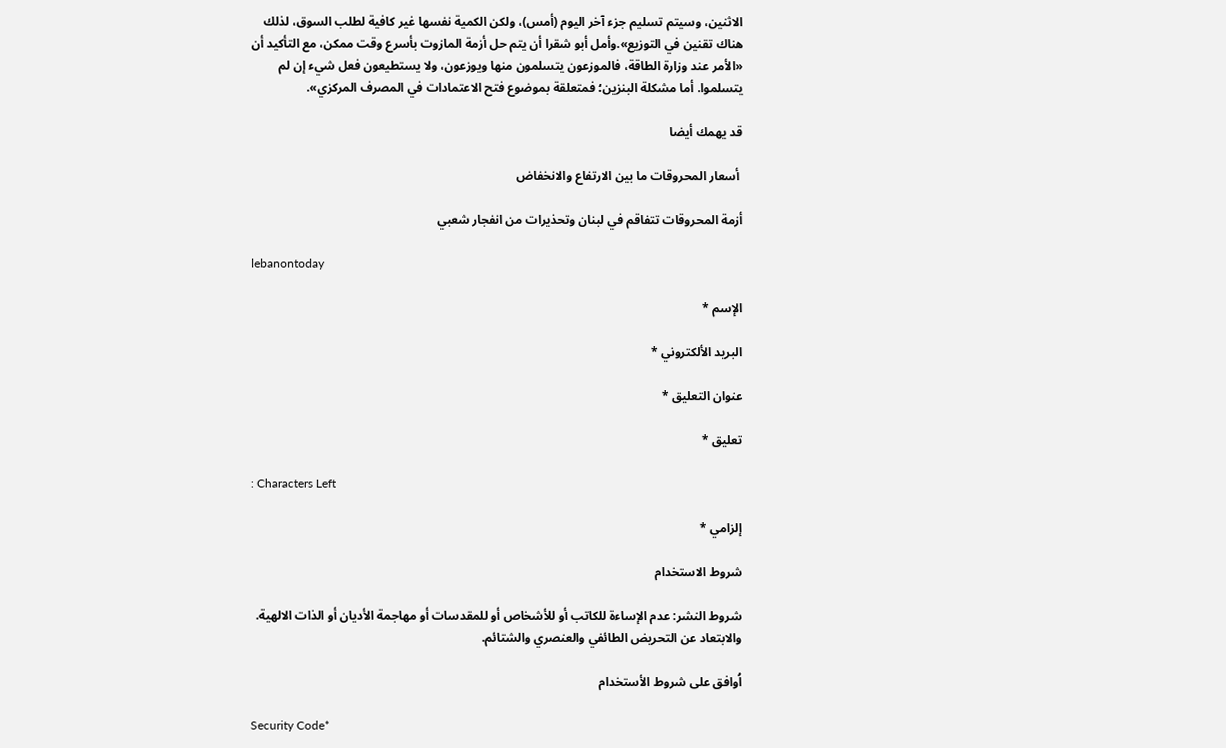الاثنين، وسيتم تسليم جزء آخر اليوم (أمس)، ولكن الكمية نفسها غير كافية لطلب السوق، لذلك هناك تقنين في التوزيع».وأمل أبو شقرا أن يتم حل أزمة المازوت بأسرع وقت ممكن، مع التأكيد أن «الأمر عند وزارة الطاقة، فالموزعون يتسلمون منها ويوزعون، ولا يستطيعون فعل شيء إن لم يتسلموا. أما مشكلة البنزين؛ فمتعلقة بموضوع فتح الاعتمادات في المصرف المركزي».

قد يهمك أيضا

 أسعار المحروقات ما بين الارتفاع والانخفاض

أزمة المحروقات تتفاقم في لبنان وتحذيرات من انفجار شعبي

lebanontoday

الإسم *

البريد الألكتروني *

عنوان التعليق *

تعليق *

: Characters Left

إلزامي *

شروط الاستخدام

شروط النشر: عدم الإساءة للكاتب أو للأشخاص أو للمقدسات أو مهاجمة الأديان أو الذات الالهية. والابتعاد عن التحريض الطائفي والعنصري والشتائم.

اُوافق على شروط الأستخدام

Security Code*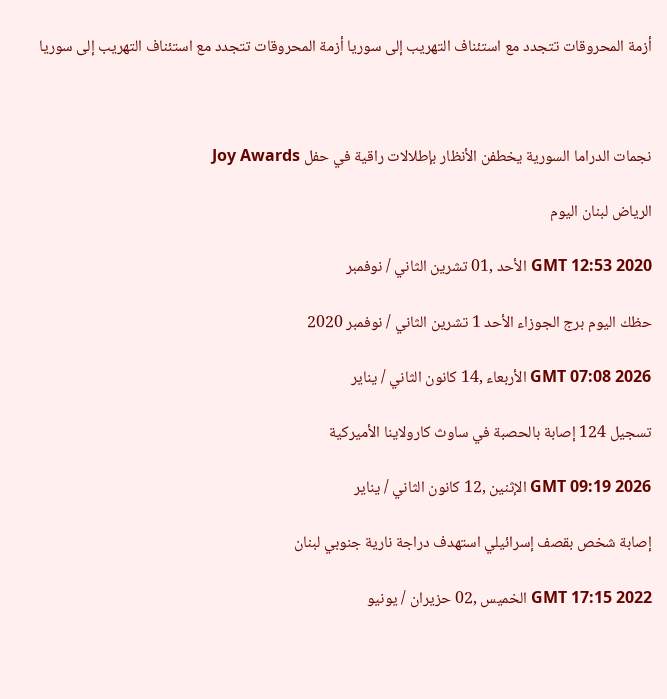أزمة المحروقات تتجدد مع استئناف التهريب إلى سوريا أزمة المحروقات تتجدد مع استئناف التهريب إلى سوريا



نجمات الدراما السورية يخطفن الأنظار بإطلالات راقية في حفل Joy Awards

الرياض لبنان اليوم

GMT 12:53 2020 الأحد ,01 تشرين الثاني / نوفمبر

حظك اليوم برج الجوزاء الأحد 1 تشرين الثاني / نوفمبر 2020

GMT 07:08 2026 الأربعاء ,14 كانون الثاني / يناير

تسجيل 124 إصابة بالحصبة في ساوث كارولاينا الأميركية

GMT 09:19 2026 الإثنين ,12 كانون الثاني / يناير

إصابة شخص بقصف إسرائيلي استهدف دراجة نارية جنوبي لبنان

GMT 17:15 2022 الخميس ,02 حزيران / يونيو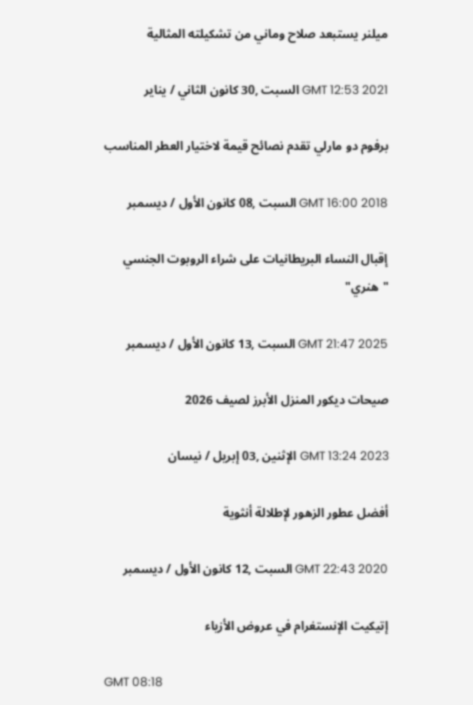ميلنر يستبعد صلاح وماني من تشكيلته المثالية

GMT 12:53 2021 السبت ,30 كانون الثاني / يناير

برفوم دو مارلي تقدم نصائح قيمة لاختيار العطر المناسب

GMT 16:00 2018 السبت ,08 كانون الأول / ديسمبر

إقبال النساء البريطانيات على شراء الروبوت الجنسي "هنري"

GMT 21:47 2025 السبت ,13 كانون الأول / ديسمبر

صيحات ديكور المنزل الأبرز لصيف 2026

GMT 13:24 2023 الإثنين ,03 إبريل / نيسان

أفضل عطور الزهور لإطلالة أنثوية

GMT 22:43 2020 السبت ,12 كانون الأول / ديسمبر

إتيكيت الإنستغرام في عروض الأزياء

GMT 08:18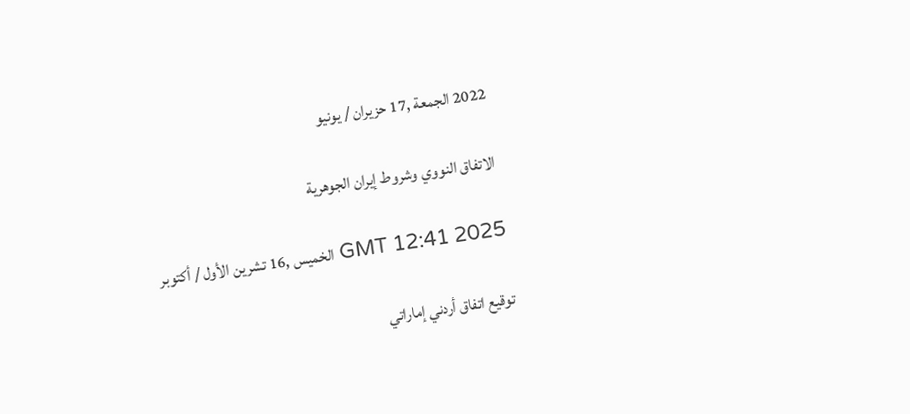2022 الجمعة ,17 حزيران / يونيو

الاتفاق النووي وشروط إيران الجوهرية

GMT 12:41 2025 الخميس ,16 تشرين الأول / أكتوبر

توقيع اتفاق أردني إماراتي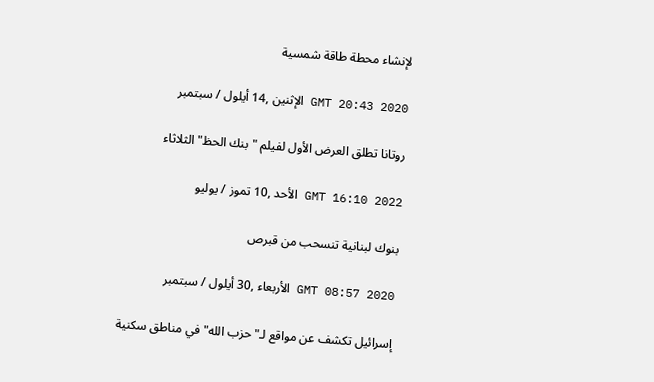لإنشاء محطة طاقة شمسية

GMT 20:43 2020 الإثنين ,14 أيلول / سبتمبر

روتانا تطلق العرض الأول لفيلم "بنك الحظ" الثلاثاء

GMT 16:10 2022 الأحد ,10 تموز / يوليو

بنوك لبنانية تنسحب من قبرص

GMT 08:57 2020 الأربعاء ,30 أيلول / سبتمبر

إسرائيل تكشف عن مواقع لـ"حزب الله" في مناطق سكنية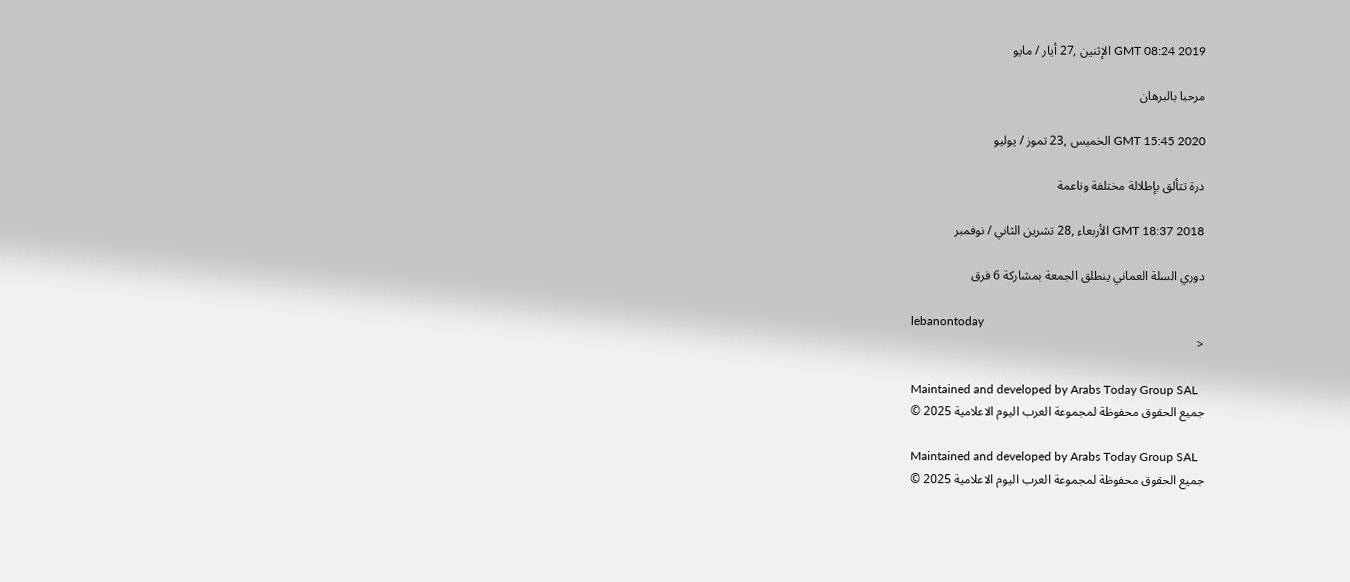GMT 08:24 2019 الإثنين ,27 أيار / مايو

مرحبا بالبرهان

GMT 15:45 2020 الخميس ,23 تموز / يوليو

درة تتألق بإطلالة مختلفة وناعمة

GMT 18:37 2018 الأربعاء ,28 تشرين الثاني / نوفمبر

دوري السلة العماني ينطلق الجمعة بمشاركة 6 فرق

lebanontoday
<

Maintained and developed by Arabs Today Group SAL
جميع الحقوق محفوظة لمجموعة العرب اليوم الاعلامية 2025 ©

Maintained and developed by Arabs Today Group SAL
جميع الحقوق محفوظة لمجموعة العرب اليوم الاعلامية 2025 ©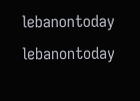lebanontoday lebanontoday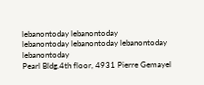lebanontoday lebanontoday
lebanontoday lebanontoday lebanontoday
lebanontoday
Pearl Bldg.4th floor, 4931 Pierre Gemayel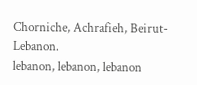Chorniche, Achrafieh, Beirut- Lebanon.
lebanon, lebanon, lebanon